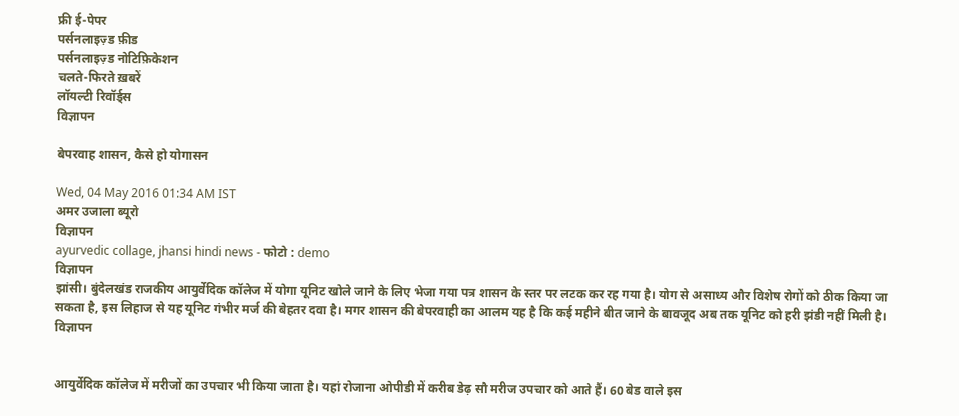फ्री ई-पेपर
पर्सनलाइज़्ड फ़ीड
पर्सनलाइज़्ड नोटिफ़िकेशन
चलते-फिरते ख़बरें
लॉयल्टी रिवॉर्ड्स
विज्ञापन

बेपरवाह शासन, कैसे हो योगासन

Wed, 04 May 2016 01:34 AM IST
अमर उजाला ब्यूरो
विज्ञापन
ayurvedic collage, jhansi hindi news - फोटो : demo
विज्ञापन
झांसी। बुंदेलखंड राजकीय आयुर्वेदिक कॉलेज में योगा यूनिट खोले जाने के लिए भेजा गया पत्र शासन के स्तर पर लटक कर रह गया है। योग से असाध्य और विशेष रोगों को ठीक किया जा सकता है, इस लिहाज से यह यूनिट गंभीर मर्ज की बेहतर दवा है। मगर शासन की बेपरवाही का आलम यह है कि कई महीने बीत जाने के बावजूद अब तक यूनिट को हरी झंडी नहीं मिली है।
विज्ञापन


आयुर्वेदिक कॉलेज में मरीजों का उपचार भी किया जाता है। यहां रोजाना ओपीडी में करीब डेढ़ सौ मरीज उपचार को आते हैं। 60 बेड वाले इस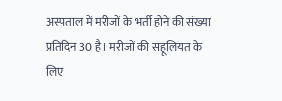अस्पताल में मरीजों के भर्ती होने की संख्या प्रतिदिन 30 है। मरीजों की सहूलियत के लिए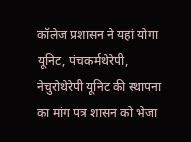कॉलेज प्रशासन ने यहां योगा यूनिट, पंचकर्मथेरेपी, नेचुरोथेरेपी यूनिट की स्थापना का मांग पत्र शासन को भेजा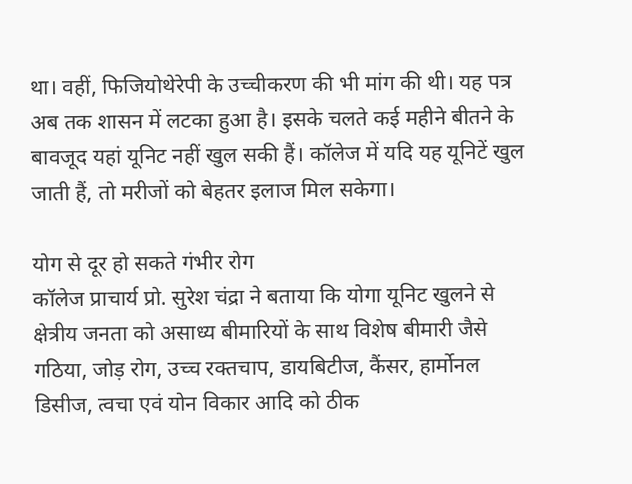था। वहीं, फिजियोथेरेपी के उच्चीकरण की भी मांग की थी। यह पत्र अब तक शासन में लटका हुआ है। इसके चलते कई महीने बीतने के बावजूद यहां यूनिट नहीं खुल सकी हैं। कॉलेज में यदि यह यूनिटें खुल जाती हैं, तो मरीजों को बेहतर इलाज मिल सकेगा।

योग से दूर हो सकते गंभीर रोग
कॉलेज प्राचार्य प्रो. सुरेश चंद्रा ने बताया कि योगा यूनिट खुलने से क्षेत्रीय जनता को असाध्य बीमारियों के साथ विशेष बीमारी जैसे गठिया, जोड़ रोग, उच्च रक्तचाप, डायबिटीज, कैंसर, हार्मोनल डिसीज, त्वचा एवं योन विकार आदि को ठीक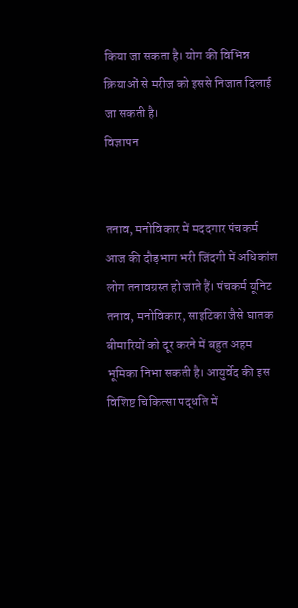किया जा सकता है। योग की विभिन्न क्रियाओं से मरीज को इससे निजात दिलाई जा सकती है।
विज्ञापन


तनाव, मनोविकार में मददगार पंचकर्म
आज की दौड़भाग भरी जिंदगी में अधिकांश लोग तनावग्रस्त हो जाते हैं। पंचकर्म यूनिट तनाव, मनोविकार, साइटिका जैसे घातक बीमारियों को दूर करने में बहुत अहम भूमिका निभा सकती है। आयुर्वेद की इस विशिष्ट चिकित्सा पद्धति में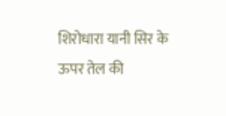शिरोधारा यानी सिर के ऊपर तेल की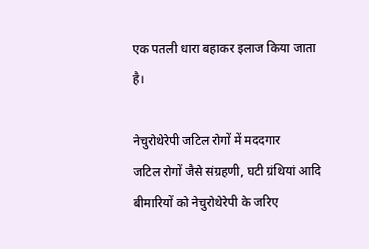एक पतली धारा बहाकर इलाज किया जाता है।

नेचुरोथेरेपी जटिल रोगों में मददगार
जटिल रोगों जैसे संग्रहणी, घटी ग्रंथियां आदि बीमारियों को नेचुरोथेरेपी के जरिए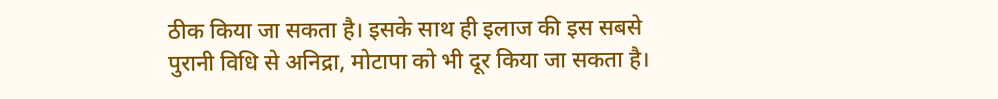ठीक किया जा सकता है। इसके साथ ही इलाज की इस सबसे पुरानी विधि से अनिद्रा, मोटापा को भी दूर किया जा सकता है।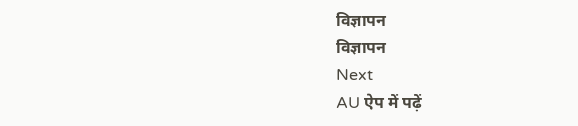विज्ञापन
विज्ञापन
Next
AU ऐप में पढ़ें